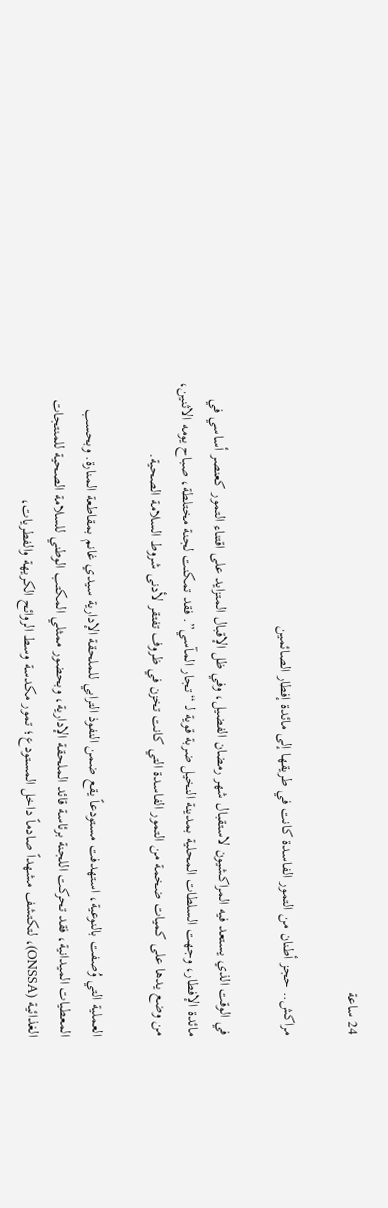24 ساعة

مراكش.. حجز أطنان من التمور الفاسدة كانت في طريقها إلى مائدة إفطار الصائمين

في الوقت الذي يستعد فيه المراكشيون لاستقبال شهر رمضان الفضيل، وفي ظل الإقبال المتزايد على اقتناء التمور كعنصر أساسي في مائدة الإفطار، وجهت السلطات المحلية بمدينة النخيل ضربة قوية لـ “تجار المآسي”. فقد تمكنت لجنة مختلطة، صباح يومه الاثنين، من وضع يدها على كميات ضخمة من التمور الفاسدة التي كانت تخزن في ظروف تفتقر لأدنى شروط السلامة الصحية.

العملية التي وُصفت بالنوعية، استهدفت مستودعاً يقع ضمن النفوذ الترابي للملحقة الإدارية سيدي غانم بمقاطعة المنارة. وبحسب المعطيات الميدانية، فقد تحركت اللجنة برئاسة قائد الملحقة الإدارية، وبحضور ممثلي المكتب الوطني للسلامة الصحية للمنتجات الغذائية (ONSSA)، لتكتشف مشهداً صادماً داخل المستودع؛ تمور مكدسة وسط الروائح الكريهة والفطريات،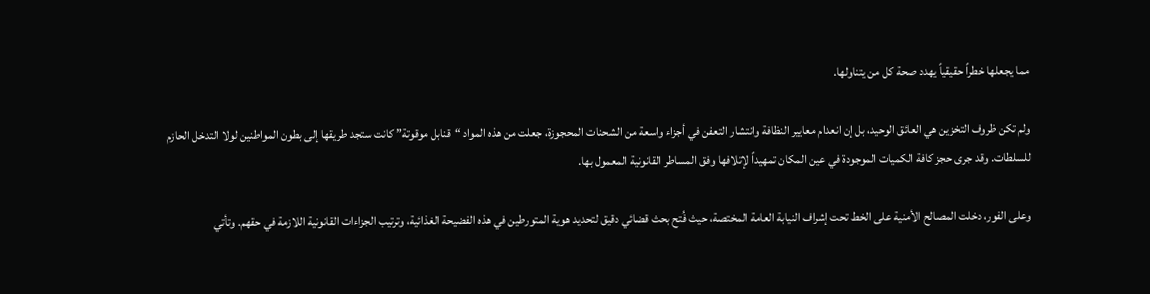مما يجعلها خطراً حقيقياً يهدد صحة كل من يتناولها.

ولم تكن ظروف التخزين هي العائق الوحيد، بل إن انعدام معايير النظافة وانتشار التعفن في أجزاء واسعة من الشحنات المحجوزة، جعلت من هذه المواد “قنابل موقوتة” كانت ستجد طريقها إلى بطون المواطنين لولا التدخل الحازم للسلطات. وقد جرى حجز كافة الكميات الموجودة في عين المكان تمهيداً لإتلافها وفق المساطر القانونية المعمول بها.

وعلى الفور، دخلت المصالح الأمنية على الخط تحت إشراف النيابة العامة المختصة، حيث فُتح بحث قضائي دقيق لتحديد هوية المتورطين في هذه الفضيحة الغذائية، وترتيب الجزاءات القانونية اللازمة في حقهم. وتأتي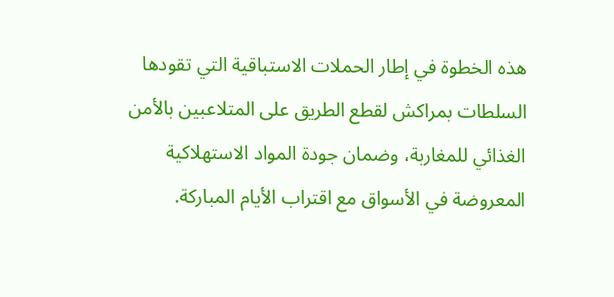هذه الخطوة في إطار الحملات الاستباقية التي تقودها السلطات بمراكش لقطع الطريق على المتلاعبين بالأمن الغذائي للمغاربة، وضمان جودة المواد الاستهلاكية المعروضة في الأسواق مع اقتراب الأيام المباركة.